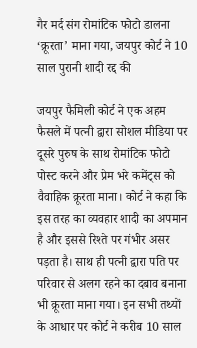गैर मर्द संग रोमांटिक फोटो डालना ‘क्रूरता’ माना गया, जयपुर कोर्ट ने 10 साल पुरानी शादी रद्द की

जयपुर फैमिली कोर्ट ने एक अहम फैसले में पत्नी द्वारा सोशल मीडिया पर दूसरे पुरुष के साथ रोमांटिक फोटो पोस्ट करने और प्रेम भरे कमेंट्स को वैवाहिक क्रूरता माना। कोर्ट ने कहा कि इस तरह का व्यवहार शादी का अपमान है और इससे रिश्ते पर गंभीर असर पड़ता है। साथ ही पत्नी द्वारा पति पर परिवार से अलग रहने का दबाव बनाना भी क्रूरता माना गया। इन सभी तथ्यों के आधार पर कोर्ट ने करीब 10 साल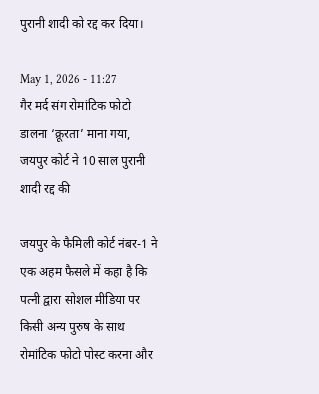पुरानी शादी को रद्द कर दिया।

May 1, 2026 - 11:27
गैर मर्द संग रोमांटिक फोटो डालना ‘क्रूरता’ माना गया, जयपुर कोर्ट ने 10 साल पुरानी शादी रद्द की

जयपुर के फैमिली कोर्ट नंबर-1 ने एक अहम फैसले में कहा है कि पत्नी द्वारा सोशल मीडिया पर किसी अन्य पुरुष के साथ रोमांटिक फोटो पोस्ट करना और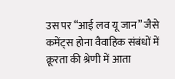उस पर “आई लव यू जान” जैसे कमेंट्स होना वैवाहिक संबंधों में क्रूरता की श्रेणी में आता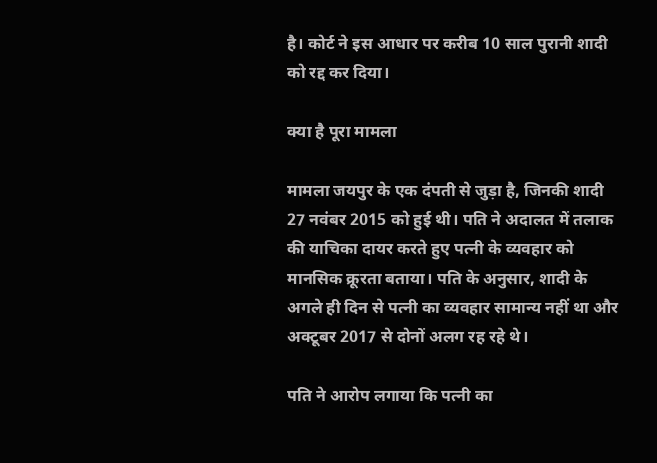है। कोर्ट ने इस आधार पर करीब 10 साल पुरानी शादी को रद्द कर दिया।

क्या है पूरा मामला

मामला जयपुर के एक दंपती से जुड़ा है, जिनकी शादी 27 नवंबर 2015 को हुई थी। पति ने अदालत में तलाक की याचिका दायर करते हुए पत्नी के व्यवहार को मानसिक क्रूरता बताया। पति के अनुसार, शादी के अगले ही दिन से पत्नी का व्यवहार सामान्य नहीं था और अक्टूबर 2017 से दोनों अलग रह रहे थे।

पति ने आरोप लगाया कि पत्नी का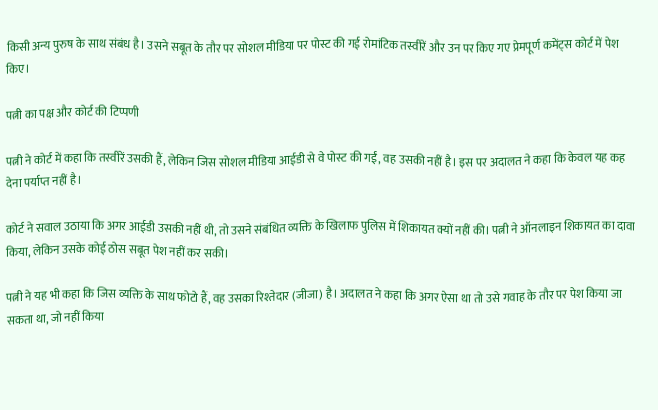किसी अन्य पुरुष के साथ संबंध है। उसने सबूत के तौर पर सोशल मीडिया पर पोस्ट की गई रोमांटिक तस्वीरें और उन पर किए गए प्रेमपूर्ण कमेंट्स कोर्ट में पेश किए।

पत्नी का पक्ष और कोर्ट की टिप्पणी

पत्नी ने कोर्ट में कहा कि तस्वीरें उसकी हैं, लेकिन जिस सोशल मीडिया आईडी से वे पोस्ट की गईं, वह उसकी नहीं है। इस पर अदालत ने कहा कि केवल यह कह देना पर्याप्त नहीं है।

कोर्ट ने सवाल उठाया कि अगर आईडी उसकी नहीं थी, तो उसने संबंधित व्यक्ति के खिलाफ पुलिस में शिकायत क्यों नहीं की। पत्नी ने ऑनलाइन शिकायत का दावा किया, लेकिन उसके कोई ठोस सबूत पेश नहीं कर सकी।

पत्नी ने यह भी कहा कि जिस व्यक्ति के साथ फोटो हैं, वह उसका रिश्तेदार (जीजा) है। अदालत ने कहा कि अगर ऐसा था तो उसे गवाह के तौर पर पेश किया जा सकता था, जो नहीं किया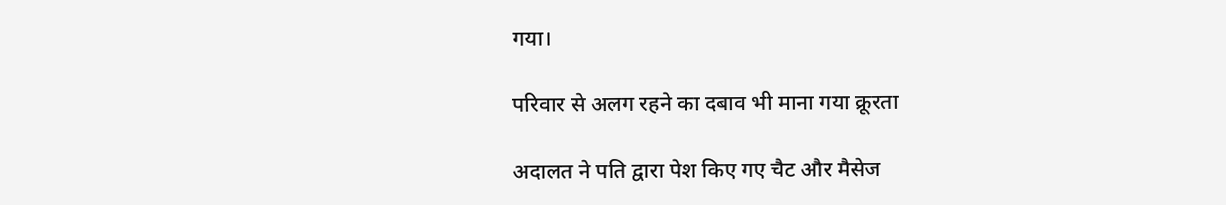गया।

परिवार से अलग रहने का दबाव भी माना गया क्रूरता

अदालत ने पति द्वारा पेश किए गए चैट और मैसेज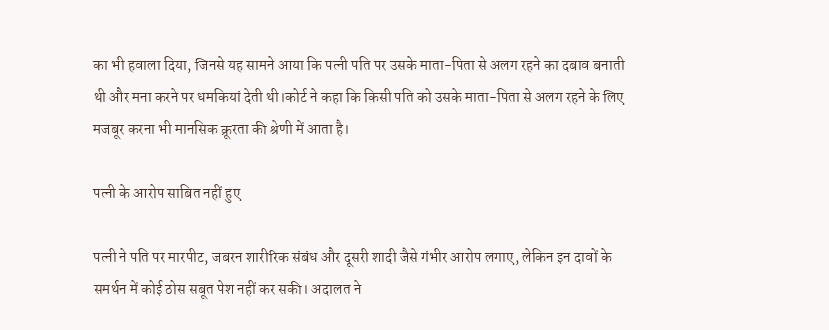का भी हवाला दिया, जिनसे यह सामने आया कि पत्नी पति पर उसके माता-पिता से अलग रहने का दबाव बनाती थी और मना करने पर धमकियां देती थी।कोर्ट ने कहा कि किसी पति को उसके माता-पिता से अलग रहने के लिए मजबूर करना भी मानसिक क्रूरता की श्रेणी में आता है।

पत्नी के आरोप साबित नहीं हुए

पत्नी ने पति पर मारपीट, जबरन शारीरिक संबंध और दूसरी शादी जैसे गंभीर आरोप लगाए, लेकिन इन दावों के समर्थन में कोई ठोस सबूत पेश नहीं कर सकी। अदालत ने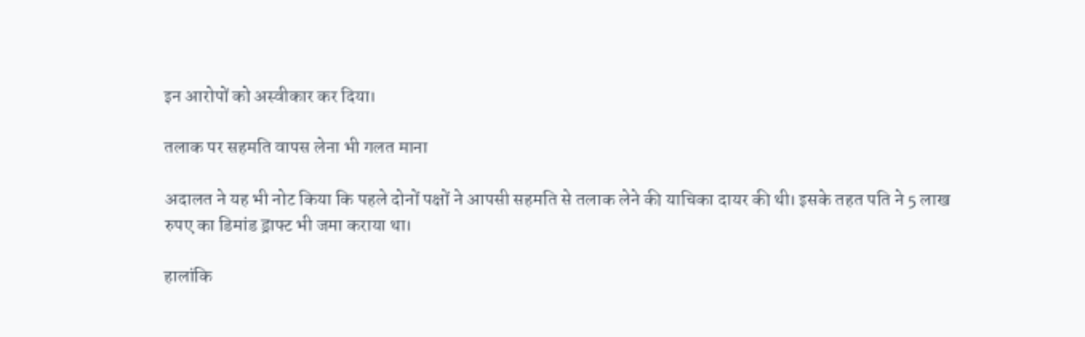इन आरोपों को अस्वीकार कर दिया।

तलाक पर सहमति वापस लेना भी गलत माना

अदालत ने यह भी नोट किया कि पहले दोनों पक्षों ने आपसी सहमति से तलाक लेने की याचिका दायर की थी। इसके तहत पति ने 5 लाख रुपए का डिमांड ड्राफ्ट भी जमा कराया था।

हालांकि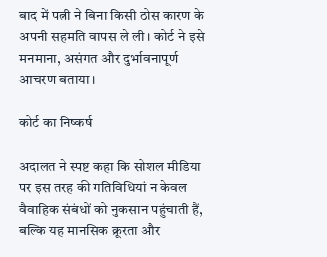बाद में पत्नी ने बिना किसी ठोस कारण के अपनी सहमति वापस ले ली। कोर्ट ने इसे मनमाना, असंगत और दुर्भावनापूर्ण आचरण बताया।

कोर्ट का निष्कर्ष

अदालत ने स्पष्ट कहा कि सोशल मीडिया पर इस तरह की गतिविधियां न केवल वैवाहिक संबंधों को नुकसान पहुंचाती हैं, बल्कि यह मानसिक क्रूरता और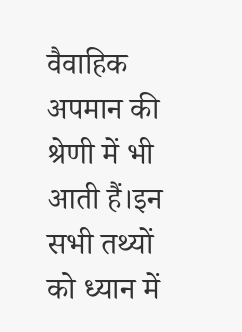वैवाहिक अपमान की श्रेणी में भी आती हैं।इन सभी तथ्यों को ध्यान में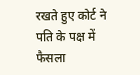रखते हुए कोर्ट ने पति के पक्ष में फैसला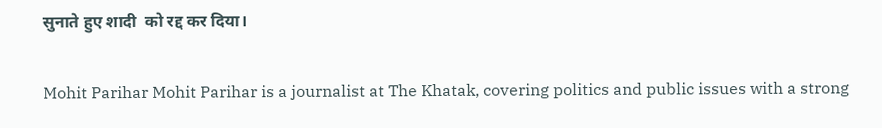सुनाते हुए शादी  को रद्द कर दिया।

Mohit Parihar Mohit Parihar is a journalist at The Khatak, covering politics and public issues with a strong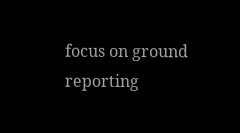focus on ground reporting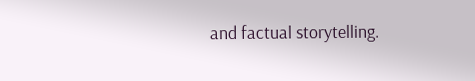and factual storytelling.